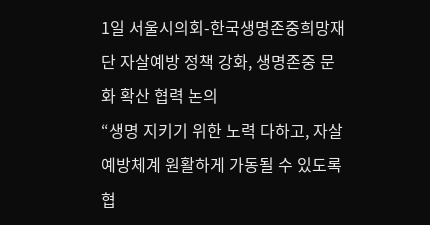1일 서울시의회-한국생명존중희망재단 자살예방 정책 강화, 생명존중 문화 확산 협력 논의
“생명 지키기 위한 노력 다하고, 자살예방체계 원활하게 가동될 수 있도록 협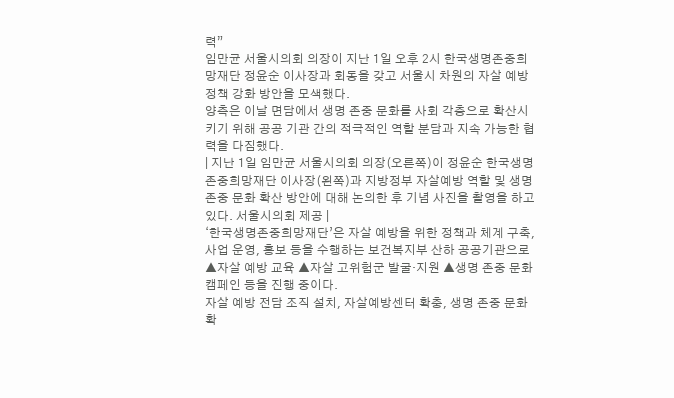력”
임만균 서울시의회 의장이 지난 1일 오후 2시 한국생명존중희망재단 정윤순 이사장과 회동을 갖고 서울시 차원의 자살 예방 정책 강화 방안을 모색했다.
양측은 이날 면담에서 생명 존중 문화를 사회 각층으로 확산시키기 위해 공공 기관 간의 적극적인 역할 분담과 지속 가능한 협력을 다짐했다.
| 지난 1일 임만균 서울시의회 의장(오른쪽)이 정윤순 한국생명존중희망재단 이사장(왼쪽)과 지방정부 자살예방 역할 및 생명존중 문화 확산 방안에 대해 논의한 후 기념 사진을 촬영을 하고 있다. 서울시의회 제공 |
‘한국생명존중희망재단’은 자살 예방을 위한 정책과 체계 구축, 사업 운영, 홍보 등을 수행하는 보건복지부 산하 공공기관으로 ▲자살 예방 교육 ▲자살 고위험군 발굴·지원 ▲생명 존중 문화 캠페인 등을 진행 중이다.
자살 예방 전담 조직 설치, 자살예방센터 확충, 생명 존중 문화 확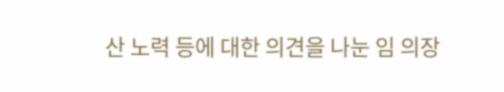산 노력 등에 대한 의견을 나눈 임 의장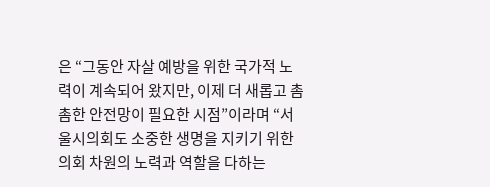은 “그동안 자살 예방을 위한 국가적 노력이 계속되어 왔지만, 이제 더 새롭고 촘촘한 안전망이 필요한 시점”이라며 “서울시의회도 소중한 생명을 지키기 위한 의회 차원의 노력과 역할을 다하는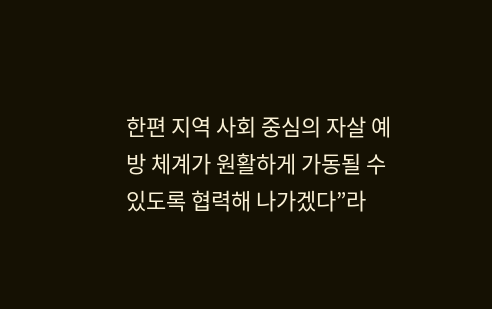한편 지역 사회 중심의 자살 예방 체계가 원활하게 가동될 수 있도록 협력해 나가겠다”라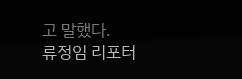고 말했다.
류정임 리포터